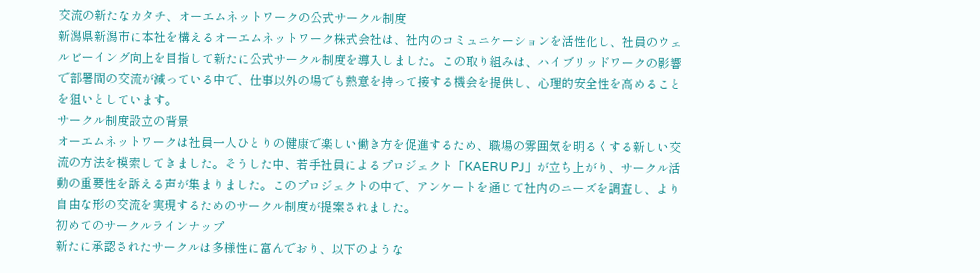交流の新たなカタチ、オーエムネットワークの公式サークル制度
新潟県新潟市に本社を構えるオーエムネットワーク株式会社は、社内のコミュニケーションを活性化し、社員のウェルビーイング向上を目指して新たに公式サークル制度を導入しました。この取り組みは、ハイブリッドワークの影響で部署間の交流が減っている中で、仕事以外の場でも熱意を持って接する機会を提供し、心理的安全性を高めることを狙いとしています。
サークル制度設立の背景
オーエムネットワークは社員一人ひとりの健康で楽しい働き方を促進するため、職場の雰囲気を明るくする新しい交流の方法を模索してきました。そうした中、若手社員によるプロジェクト「KAERU PJ」が立ち上がり、サークル活動の重要性を訴える声が集まりました。このプロジェクトの中で、アンケートを通じて社内のニーズを調査し、より自由な形の交流を実現するためのサークル制度が提案されました。
初めてのサークルラインナップ
新たに承認されたサークルは多様性に富んでおり、以下のような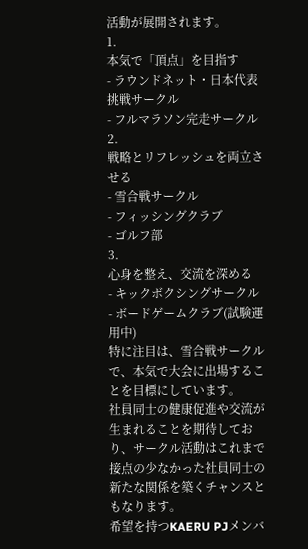活動が展開されます。
1.
本気で「頂点」を目指す
- ラウンドネット・日本代表挑戦サークル
- フルマラソン完走サークル
2.
戦略とリフレッシュを両立させる
- 雪合戦サークル
- フィッシングクラブ
- ゴルフ部
3.
心身を整え、交流を深める
- キックボクシングサークル
- ボードゲームクラブ(試験運用中)
特に注目は、雪合戦サークルで、本気で大会に出場することを目標にしています。
社員同士の健康促進や交流が生まれることを期待しており、サークル活動はこれまで接点の少なかった社員同士の新たな関係を築くチャンスともなります。
希望を持つKAERU PJメンバ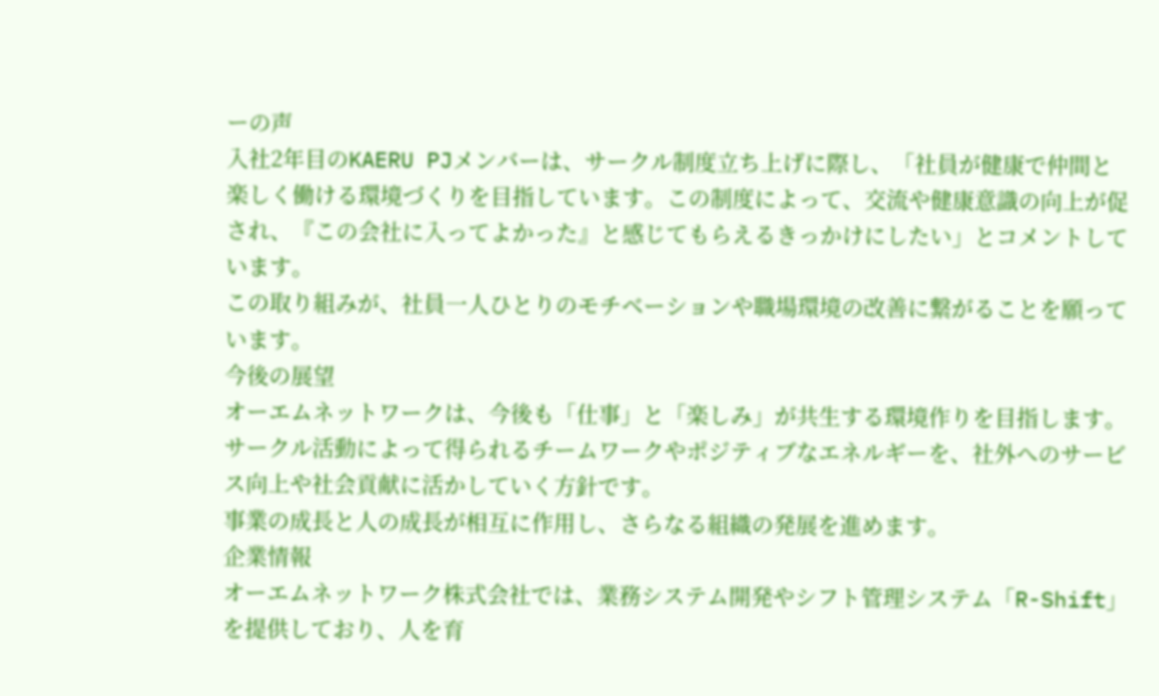ーの声
入社2年目のKAERU PJメンバーは、サークル制度立ち上げに際し、「社員が健康で仲間と楽しく働ける環境づくりを目指しています。この制度によって、交流や健康意識の向上が促され、『この会社に入ってよかった』と感じてもらえるきっかけにしたい」とコメントしています。
この取り組みが、社員一人ひとりのモチベーションや職場環境の改善に繋がることを願っています。
今後の展望
オーエムネットワークは、今後も「仕事」と「楽しみ」が共生する環境作りを目指します。
サークル活動によって得られるチームワークやポジティブなエネルギーを、社外へのサービス向上や社会貢献に活かしていく方針です。
事業の成長と人の成長が相互に作用し、さらなる組織の発展を進めます。
企業情報
オーエムネットワーク株式会社では、業務システム開発やシフト管理システム「R-Shift」を提供しており、人を育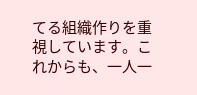てる組織作りを重視しています。これからも、一人一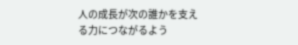人の成長が次の誰かを支える力につながるよう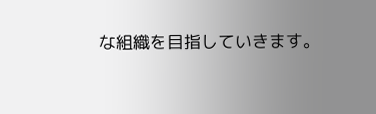な組織を目指していきます。